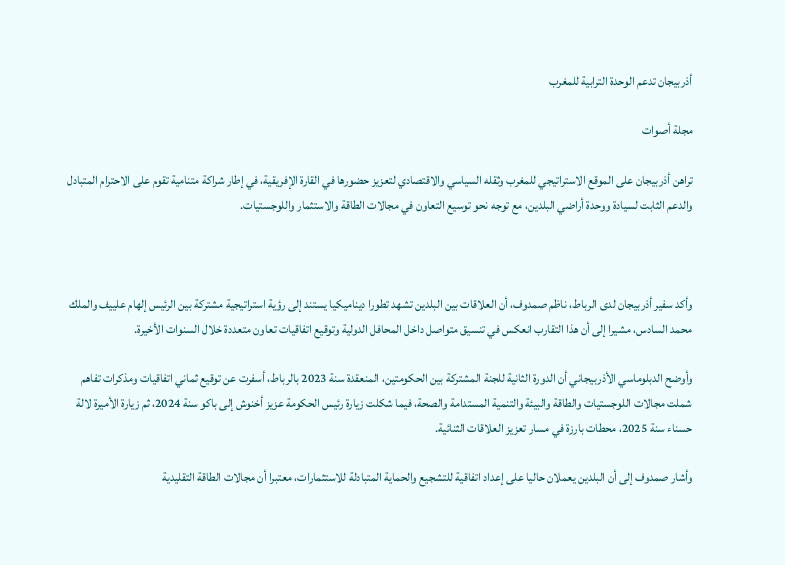أذربيجان تدعم الوحدة الترابية للمغرب

مجلة أصوات

تراهن أذربيجان على الموقع الاستراتيجي للمغرب وثقله السياسي والاقتصادي لتعزيز حضورها في القارة الإفريقية، في إطار شراكة متنامية تقوم على الاحترام المتبادل والدعم الثابت لسيادة ووحدة أراضي البلدين، مع توجه نحو توسيع التعاون في مجالات الطاقة والاستثمار واللوجستيات.



وأكد سفير أذربيجان لدى الرباط، ناظم صمدوف، أن العلاقات بين البلدين تشهد تطورا ديناميكيا يستند إلى رؤية استراتيجية مشتركة بين الرئيس إلهام علييف والملك محمد السادس، مشيرا إلى أن هذا التقارب انعكس في تنسيق متواصل داخل المحافل الدولية وتوقيع اتفاقيات تعاون متعددة خلال السنوات الأخيرة.

وأوضح الدبلوماسي الأذربيجاني أن الدورة الثانية للجنة المشتركة بين الحكومتين، المنعقدة سنة 2023 بالرباط، أسفرت عن توقيع ثماني اتفاقيات ومذكرات تفاهم شملت مجالات اللوجستيات والطاقة والبيئة والتنمية المستدامة والصحة، فيما شكلت زيارة رئيس الحكومة عزيز أخنوش إلى باكو سنة 2024، ثم زيارة الأميرة لالة حسناء سنة 2025، محطات بارزة في مسار تعزيز العلاقات الثنائية.

وأشار صمدوف إلى أن البلدين يعملان حاليا على إعداد اتفاقية للتشجيع والحماية المتبادلة للاستثمارات، معتبرا أن مجالات الطاقة التقليدية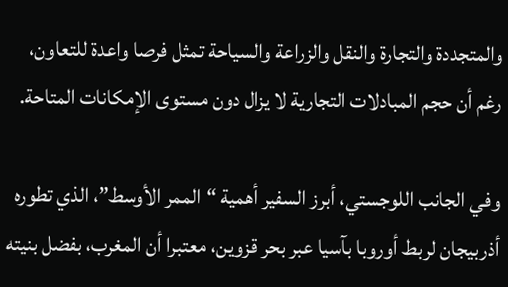والمتجددة والتجارة والنقل والزراعة والسياحة تمثل فرصا واعدة للتعاون، رغم أن حجم المبادلات التجارية لا يزال دون مستوى الإمكانات المتاحة.

وفي الجانب اللوجستي، أبرز السفير أهمية “الممر الأوسط”، الذي تطوره أذربيجان لربط أوروبا بآسيا عبر بحر قزوين، معتبرا أن المغرب، بفضل بنيته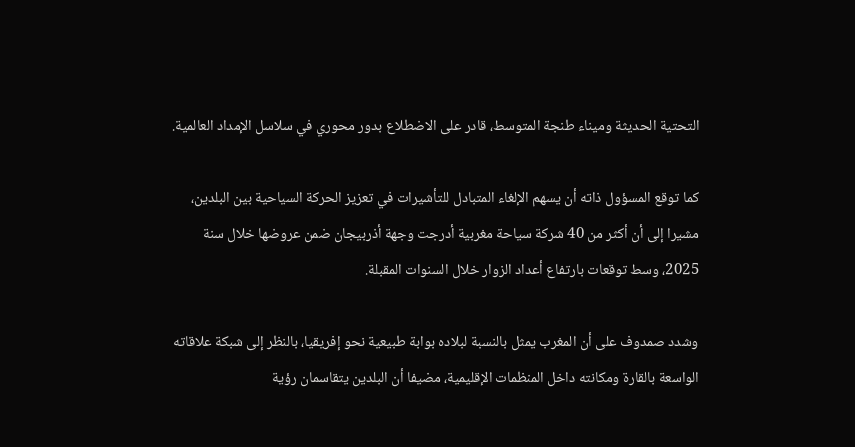التحتية الحديثة وميناء طنجة المتوسط، قادر على الاضطلاع بدور محوري في سلاسل الإمداد العالمية.

كما توقع المسؤول ذاته أن يسهم الإلغاء المتبادل للتأشيرات في تعزيز الحركة السياحية بين البلدين، مشيرا إلى أن أكثر من 40 شركة سياحة مغربية أدرجت وجهة أذربيجان ضمن عروضها خلال سنة 2025، وسط توقعات بارتفاع أعداد الزوار خلال السنوات المقبلة.

وشدد صمدوف على أن المغرب يمثل بالنسبة لبلاده بوابة طبيعية نحو إفريقيا، بالنظر إلى شبكة علاقاته الواسعة بالقارة ومكانته داخل المنظمات الإقليمية، مضيفا أن البلدين يتقاسمان رؤية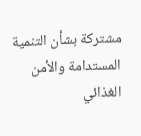مشتركة بشأن التنمية المستدامة والأمن الغذائي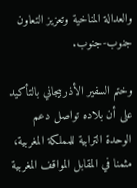والعدالة المناخية وتعزيز التعاون جنوب-جنوب.

وختم السفير الأذربيجاني بالتأكيد على أن بلاده تواصل دعم الوحدة الترابية للمملكة المغربية، مثمنا في المقابل المواقف المغربية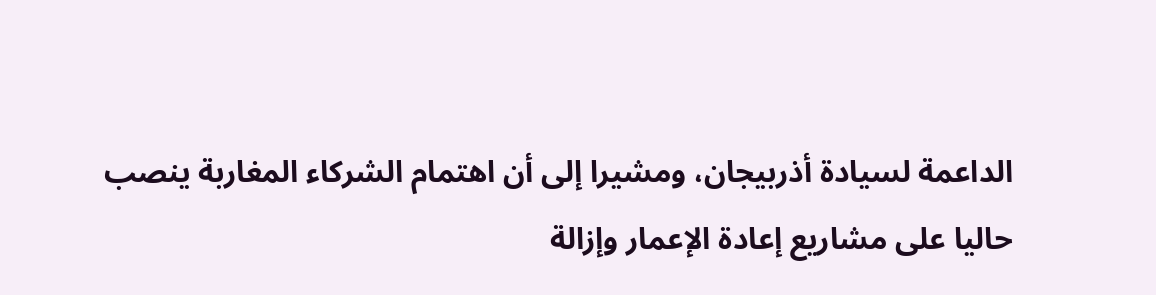الداعمة لسيادة أذربيجان، ومشيرا إلى أن اهتمام الشركاء المغاربة ينصب حاليا على مشاريع إعادة الإعمار وإزالة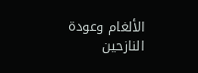الألغام وعودة النازحين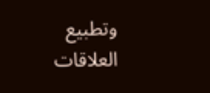وتطبيع العلاقات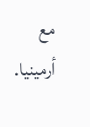مع أرمينيا.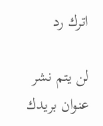اترك رد

لن يتم نشر عنوان بريدك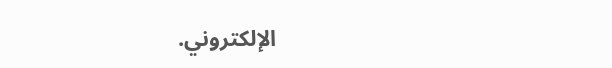الإلكتروني.